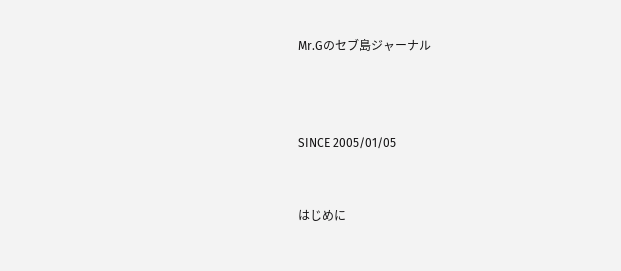Mr.Gのセブ島ジャーナル



SINCE 2005/01/05


はじめに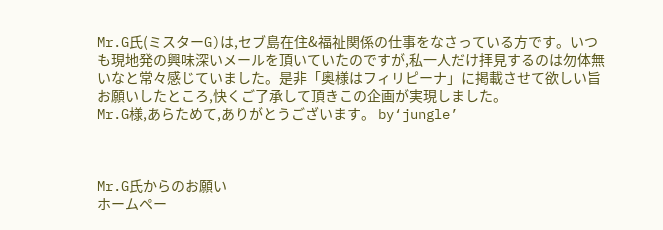Mr.G氏(ミスターG)は,セブ島在住&福祉関係の仕事をなさっている方です。いつも現地発の興味深いメールを頂いていたのですが,私一人だけ拝見するのは勿体無いなと常々感じていました。是非「奥様はフィリピーナ」に掲載させて欲しい旨お願いしたところ,快くご了承して頂きこの企画が実現しました。
Mr.G様,あらためて,ありがとうございます。 by‘jungle’



Mr.G氏からのお願い
ホームペー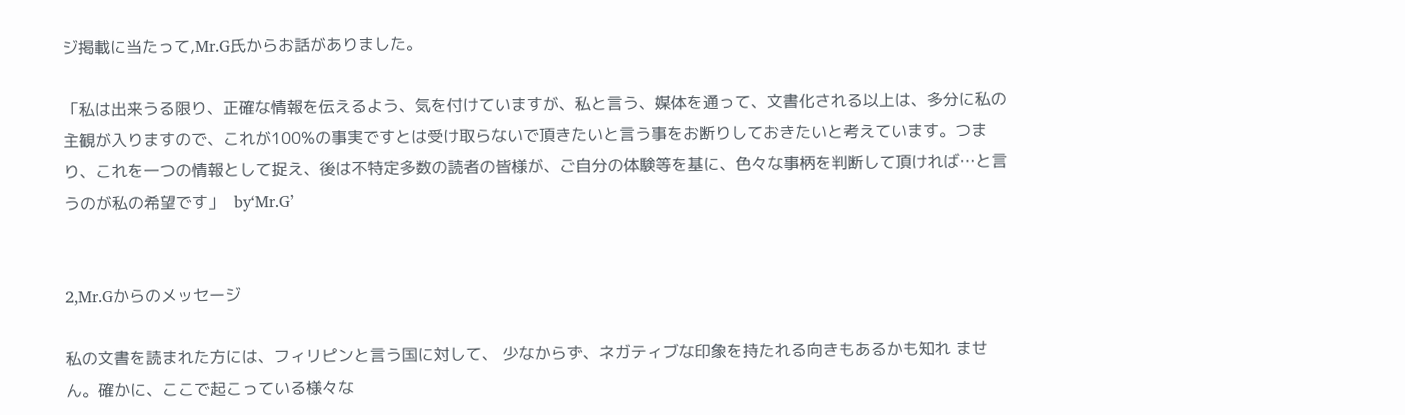ジ掲載に当たって,Mr.G氏からお話がありました。

「私は出来うる限り、正確な情報を伝えるよう、気を付けていますが、私と言う、媒体を通って、文書化される以上は、多分に私の主観が入りますので、これが100%の事実ですとは受け取らないで頂きたいと言う事をお断りしておきたいと考えています。つまり、これを一つの情報として捉え、後は不特定多数の読者の皆様が、ご自分の体験等を基に、色々な事柄を判断して頂ければ…と言うのが私の希望です」  by‘Mr.G’


2,Mr.Gからのメッセージ

私の文書を読まれた方には、フィリピンと言う国に対して、 少なからず、ネガティブな印象を持たれる向きもあるかも知れ ません。確かに、ここで起こっている様々な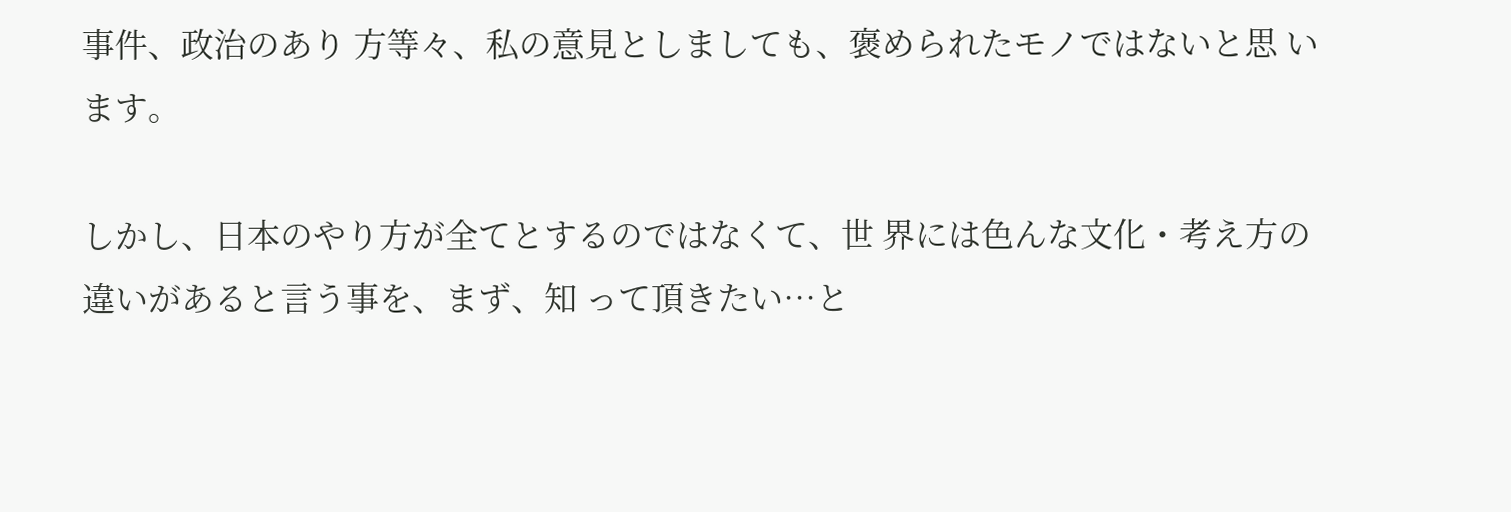事件、政治のあり 方等々、私の意見としましても、褒められたモノではないと思 います。

しかし、日本のやり方が全てとするのではなくて、世 界には色んな文化・考え方の違いがあると言う事を、まず、知 って頂きたい…と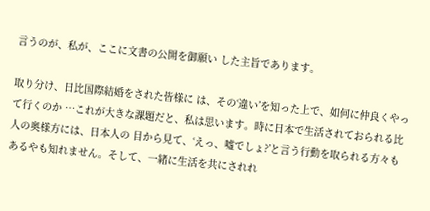言うのが、私が、ここに文書の公開を御願い した主旨であります。

取り分け、日比国際結婚をされた皆様に は、その‘違い’を知った上で、如何に仲良くやって行くのか …これが大きな課題だと、私は思います。時に日本で生活されておられる比人の奥様方には、日本人の 目から見て、‘えっ、嘘でしょ?’と言う行動を取られる方々もあるやも知れません。そして、一緒に生活を共にされれ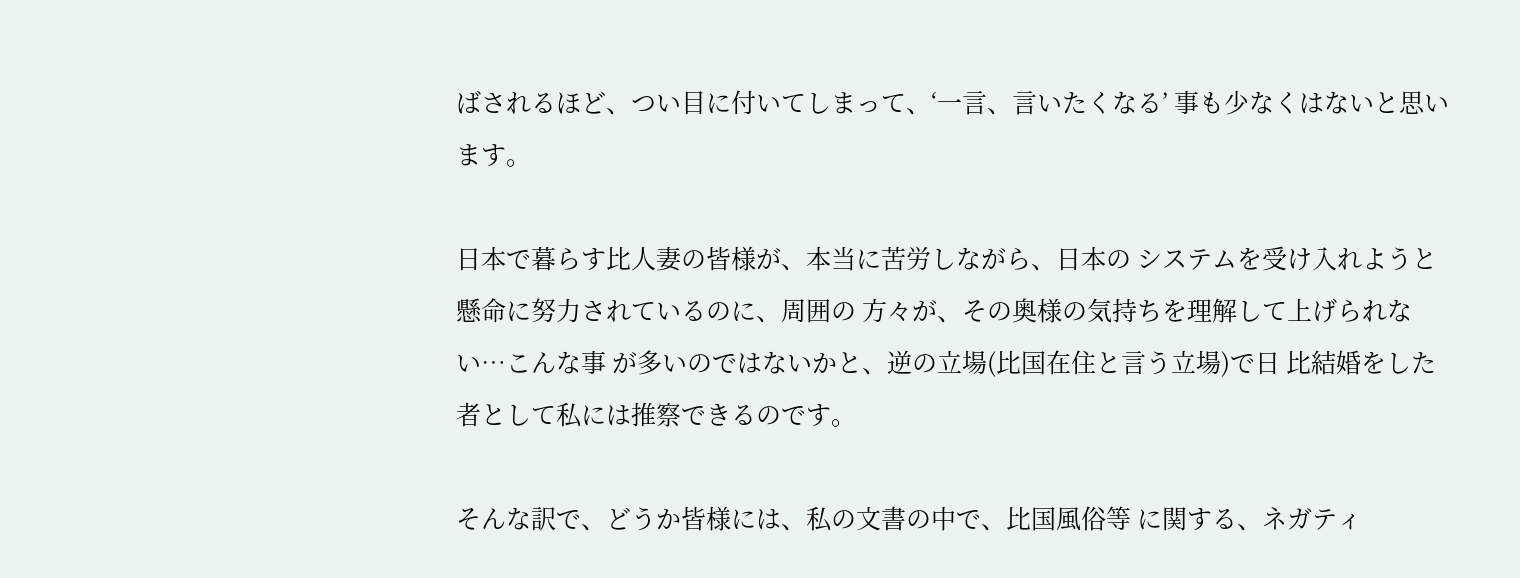ばされるほど、つい目に付いてしまって、‘一言、言いたくなる’ 事も少なくはないと思います。

日本で暮らす比人妻の皆様が、本当に苦労しながら、日本の システムを受け入れようと懸命に努力されているのに、周囲の 方々が、その奥様の気持ちを理解して上げられない…こんな事 が多いのではないかと、逆の立場(比国在住と言う立場)で日 比結婚をした者として私には推察できるのです。

そんな訳で、どうか皆様には、私の文書の中で、比国風俗等 に関する、ネガティ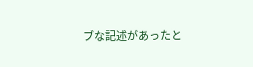ブな記述があったと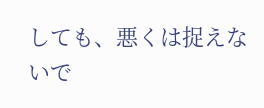しても、悪くは捉えないで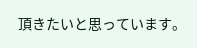頂きたいと思っています。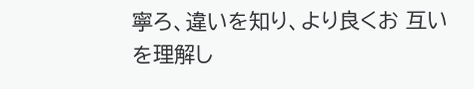寧ろ、違いを知り、より良くお 互いを理解し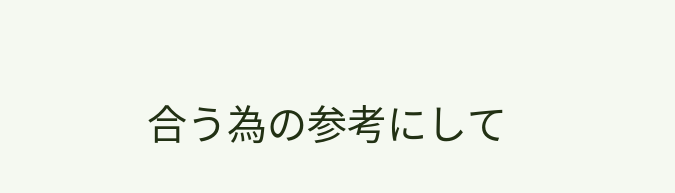合う為の参考にして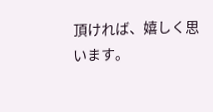頂ければ、嬉しく思います。